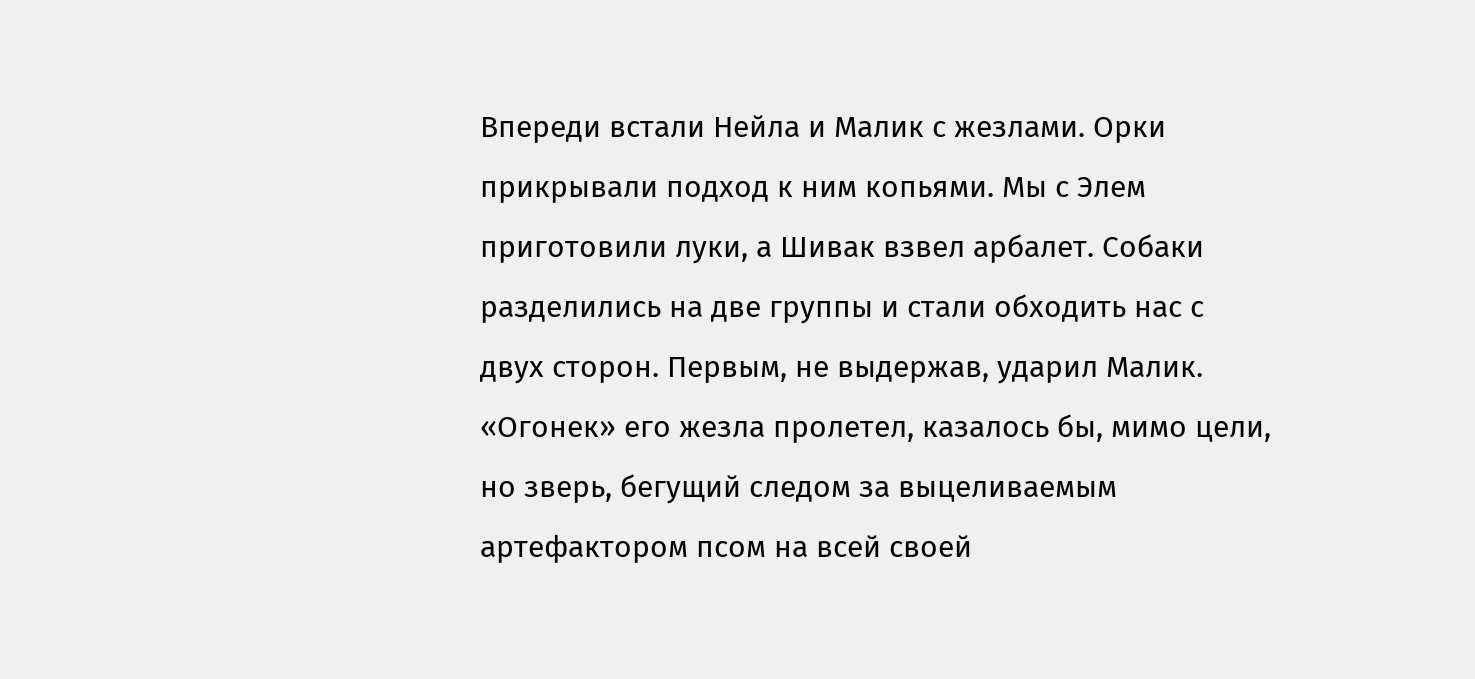Впереди встали Нейла и Малик с жезлами. Орки прикрывали подход к ним копьями. Мы с Элем приготовили луки, а Шивак взвел арбалет. Собаки разделились на две группы и стали обходить нас с двух сторон. Первым, не выдержав, ударил Малик. «Огонек» его жезла пролетел, казалось бы, мимо цели, но зверь, бегущий следом за выцеливаемым артефактором псом на всей своей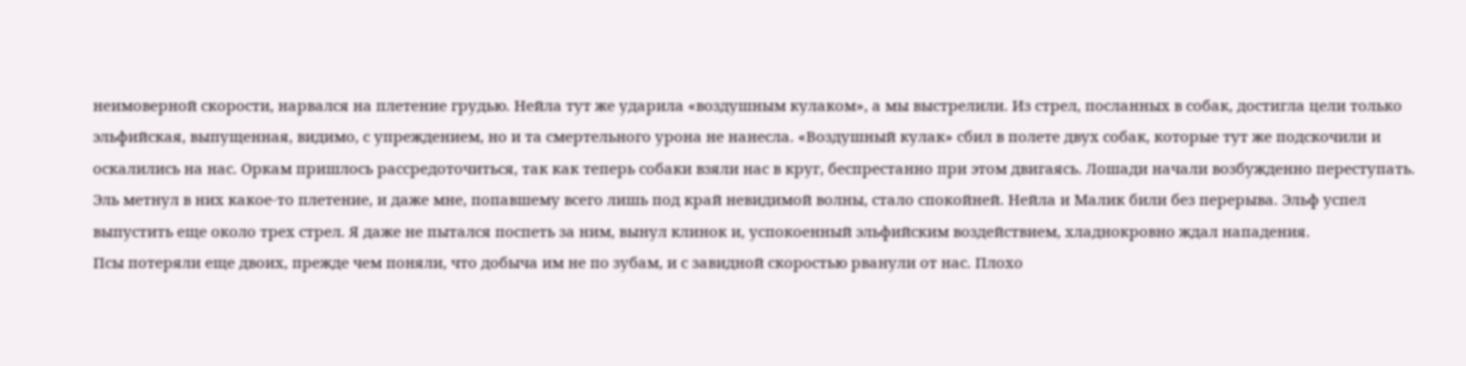неимоверной скорости, нарвался на плетение грудью. Нейла тут же ударила «воздушным кулаком», а мы выстрелили. Из стрел, посланных в собак, достигла цели только эльфийская, выпущенная, видимо, с упреждением, но и та смертельного урона не нанесла. «Воздушный кулак» сбил в полете двух собак, которые тут же подскочили и оскалились на нас. Оркам пришлось рассредоточиться, так как теперь собаки взяли нас в круг, беспрестанно при этом двигаясь. Лошади начали возбужденно переступать. Эль метнул в них какое-то плетение, и даже мне, попавшему всего лишь под край невидимой волны, стало спокойней. Нейла и Малик били без перерыва. Эльф успел выпустить еще около трех стрел. Я даже не пытался поспеть за ним, вынул клинок и, успокоенный эльфийским воздействием, хладнокровно ждал нападения.
Псы потеряли еще двоих, прежде чем поняли, что добыча им не по зубам, и с завидной скоростью рванули от нас. Плохо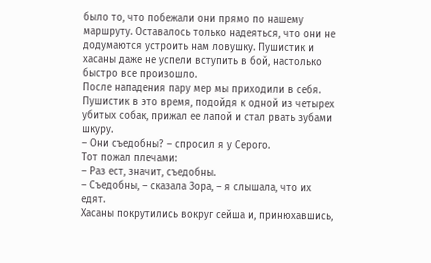было то, что побежали они прямо по нашему маршруту. Оставалось только надеяться, что они не додумаются устроить нам ловушку. Пушистик и хасаны даже не успели вступить в бой, настолько быстро все произошло.
После нападения пару мер мы приходили в себя. Пушистик в это время, подойдя к одной из четырех убитых собак, прижал ее лапой и стал рвать зубами шкуру.
– Они съедобны? – спросил я у Серого.
Тот пожал плечами:
– Раз ест, значит, съедобны.
– Съедобны, – сказала Зора, – я слышала, что их едят.
Хасаны покрутились вокруг сейша и, принюхавшись,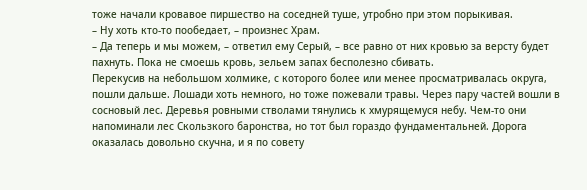тоже начали кровавое пиршество на соседней туше, утробно при этом порыкивая.
– Ну хоть кто-то пообедает, – произнес Храм.
– Да теперь и мы можем, – ответил ему Серый, – все равно от них кровью за версту будет пахнуть. Пока не смоешь кровь, зельем запах бесполезно сбивать.
Перекусив на небольшом холмике, с которого более или менее просматривалась округа, пошли дальше. Лошади хоть немного, но тоже пожевали травы. Через пару частей вошли в сосновый лес. Деревья ровными стволами тянулись к хмурящемуся небу. Чем-то они напоминали лес Скользкого баронства, но тот был гораздо фундаментальней. Дорога оказалась довольно скучна, и я по совету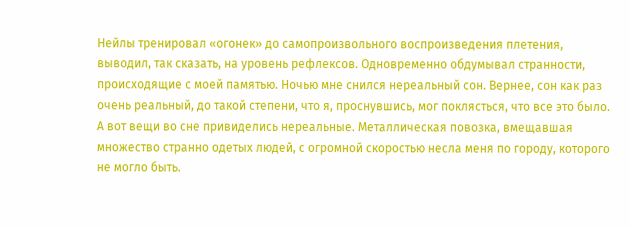Нейлы тренировал «огонек» до самопроизвольного воспроизведения плетения, выводил, так сказать, на уровень рефлексов. Одновременно обдумывал странности, происходящие с моей памятью. Ночью мне снился нереальный сон. Вернее, сон как раз очень реальный, до такой степени, что я, проснувшись, мог поклясться, что все это было. А вот вещи во сне привиделись нереальные. Металлическая повозка, вмещавшая множество странно одетых людей, с огромной скоростью несла меня по городу, которого не могло быть.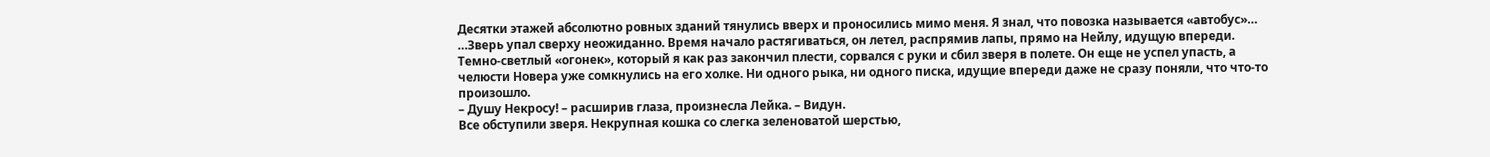Десятки этажей абсолютно ровных зданий тянулись вверх и проносились мимо меня. Я знал, что повозка называется «автобус»…
…Зверь упал сверху неожиданно. Время начало растягиваться, он летел, распрямив лапы, прямо на Нейлу, идущую впереди. Темно-светлый «огонек», который я как раз закончил плести, сорвался с руки и сбил зверя в полете. Он еще не успел упасть, а челюсти Новера уже сомкнулись на его холке. Ни одного рыка, ни одного писка, идущие впереди даже не сразу поняли, что что-то произошло.
– Душу Некросу! – расширив глаза, произнесла Лейка. – Видун.
Все обступили зверя. Некрупная кошка со слегка зеленоватой шерстью,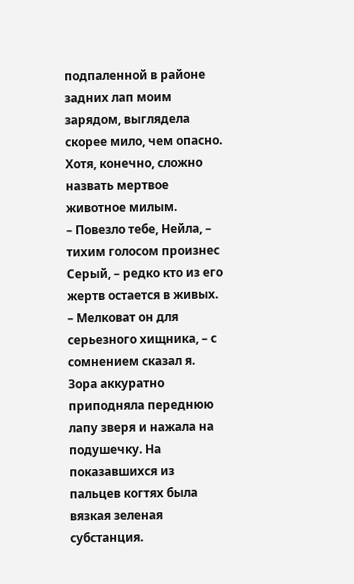подпаленной в районе задних лап моим зарядом, выглядела скорее мило, чем опасно. Хотя, конечно, сложно назвать мертвое животное милым.
– Повезло тебе, Нейла, – тихим голосом произнес Серый, – редко кто из его жертв остается в живых.
– Мелковат он для серьезного хищника, – с сомнением сказал я.
Зора аккуратно приподняла переднюю лапу зверя и нажала на подушечку. На показавшихся из пальцев когтях была вязкая зеленая субстанция.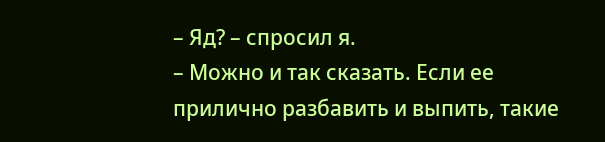– Яд? – спросил я.
– Можно и так сказать. Если ее прилично разбавить и выпить, такие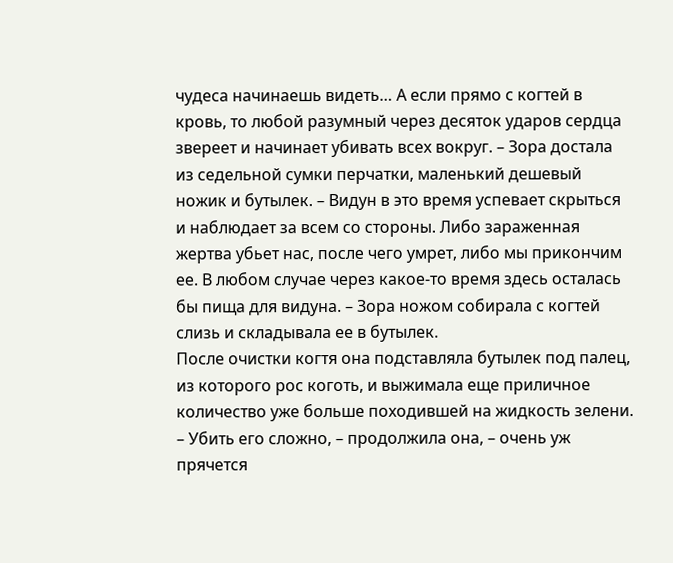чудеса начинаешь видеть… А если прямо с когтей в кровь, то любой разумный через десяток ударов сердца звереет и начинает убивать всех вокруг. – Зора достала из седельной сумки перчатки, маленький дешевый ножик и бутылек. – Видун в это время успевает скрыться и наблюдает за всем со стороны. Либо зараженная жертва убьет нас, после чего умрет, либо мы прикончим ее. В любом случае через какое-то время здесь осталась бы пища для видуна. – Зора ножом собирала с когтей слизь и складывала ее в бутылек.
После очистки когтя она подставляла бутылек под палец, из которого рос коготь, и выжимала еще приличное количество уже больше походившей на жидкость зелени.
– Убить его сложно, – продолжила она, – очень уж прячется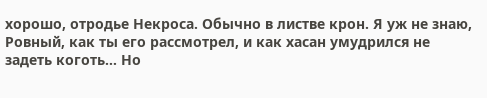хорошо, отродье Некроса. Обычно в листве крон. Я уж не знаю, Ровный, как ты его рассмотрел, и как хасан умудрился не задеть коготь… Но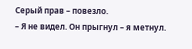Серый прав – повезло.
– Я не видел. Он прыгнул – я метнул.